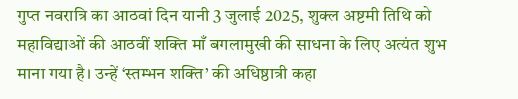गुप्त नवरात्रि का आठवां दिन यानी 3 जुलाई 2025, शुक्ल अष्टमी तिथि को महाविद्याओं की आठवीं शक्ति माँ बगलामुखी की साधना के लिए अत्यंत शुभ माना गया है। उन्हें ‘स्तम्भन शक्ति’ की अधिष्ठात्री कहा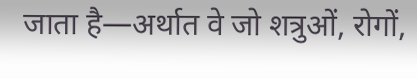जाता है—अर्थात वे जो शत्रुओं, रोगों,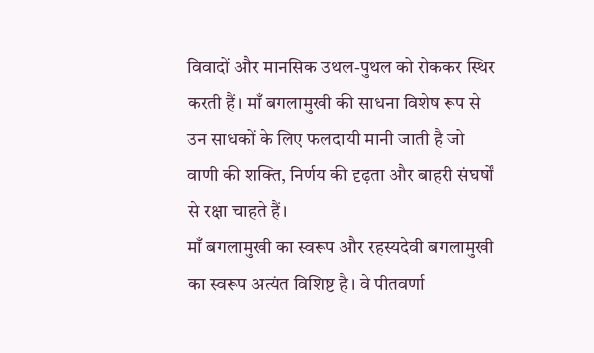विवादों और मानसिक उथल-पुथल को रोककर स्थिर करती हैं। माँ बगलामुखी की साधना विशेष रूप से उन साधकों के लिए फलदायी मानी जाती है जो वाणी की शक्ति, निर्णय की दृढ़ता और बाहरी संघर्षों से रक्षा चाहते हैं।
माँ बगलामुखी का स्वरूप और रहस्यदेवी बगलामुखी का स्वरूप अत्यंत विशिष्ट है। वे पीतवर्णा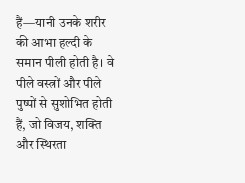हैं—यानी उनके शरीर की आभा हल्दी के समान पीली होती है। वे पीले वस्त्रों और पीले पुष्पों से सुशोभित होती हैं, जो विजय, शक्ति और स्थिरता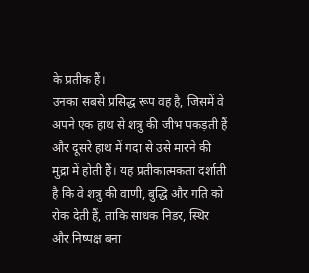के प्रतीक हैं।
उनका सबसे प्रसिद्ध रूप वह है, जिसमें वे अपने एक हाथ से शत्रु की जीभ पकड़ती हैं और दूसरे हाथ में गदा से उसे मारने की मुद्रा में होती हैं। यह प्रतीकात्मकता दर्शाती है कि वे शत्रु की वाणी, बुद्धि और गति को रोक देती हैं, ताकि साधक निडर, स्थिर और निष्पक्ष बना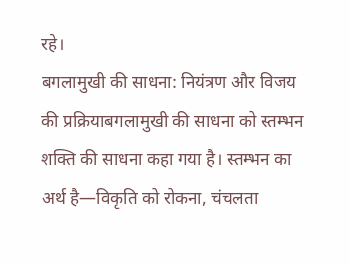रहे।
बगलामुखी की साधना: नियंत्रण और विजय की प्रक्रियाबगलामुखी की साधना को स्तम्भन शक्ति की साधना कहा गया है। स्तम्भन का अर्थ है—विकृति को रोकना, चंचलता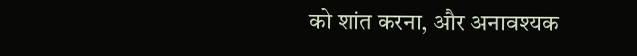को शांत करना, और अनावश्यक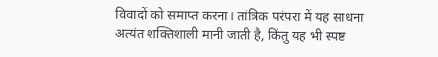विवादों को समाप्त करना। तांत्रिक परंपरा में यह साधना अत्यंत शक्तिशाली मानी जाती है, किंतु यह भी स्पष्ट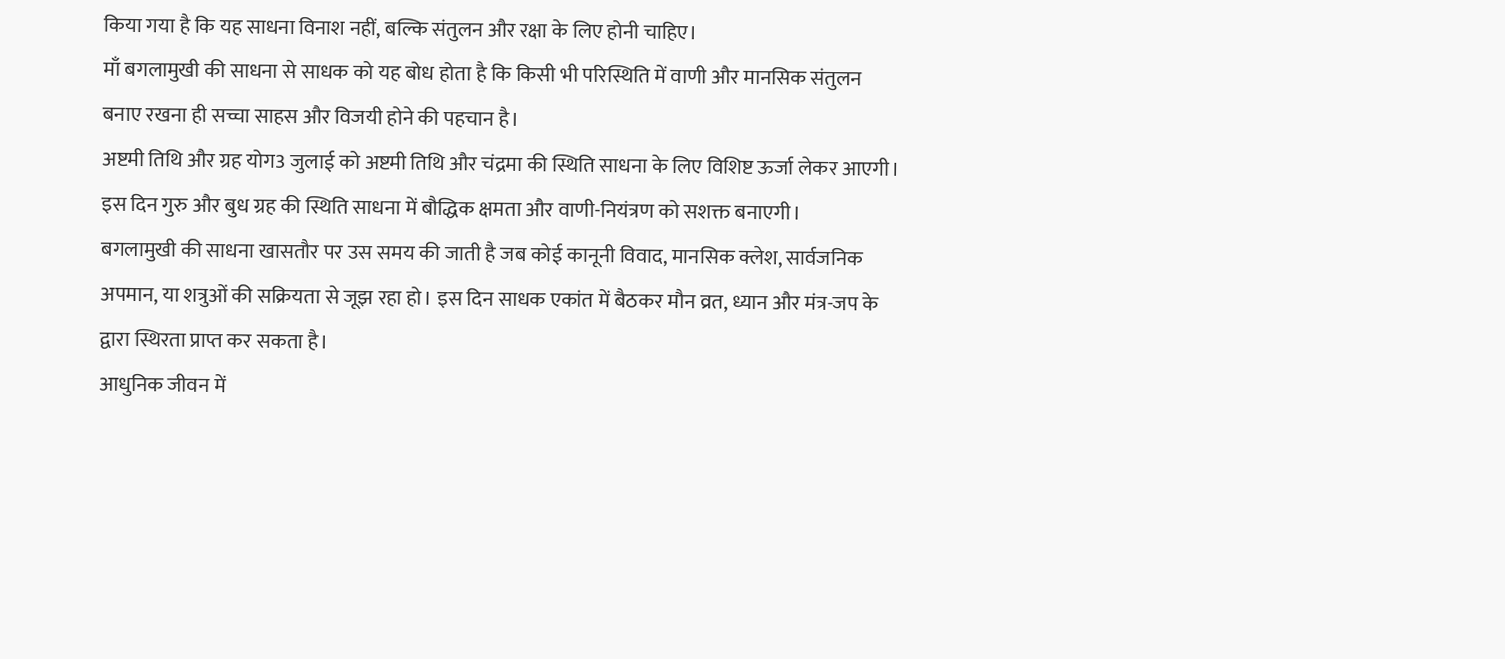किया गया है कि यह साधना विनाश नहीं, बल्कि संतुलन और रक्षा के लिए होनी चाहिए।
माँ बगलामुखी की साधना से साधक को यह बोध होता है कि किसी भी परिस्थिति में वाणी और मानसिक संतुलन बनाए रखना ही सच्चा साहस और विजयी होने की पहचान है।
अष्टमी तिथि और ग्रह योग3 जुलाई को अष्टमी तिथि और चंद्रमा की स्थिति साधना के लिए विशिष्ट ऊर्जा लेकर आएगी। इस दिन गुरु और बुध ग्रह की स्थिति साधना में बौद्धिक क्षमता और वाणी-नियंत्रण को सशक्त बनाएगी।
बगलामुखी की साधना खासतौर पर उस समय की जाती है जब कोई कानूनी विवाद, मानसिक क्लेश, सार्वजनिक अपमान, या शत्रुओं की सक्रियता से जूझ रहा हो। इस दिन साधक एकांत में बैठकर मौन व्रत, ध्यान और मंत्र-जप के द्वारा स्थिरता प्राप्त कर सकता है।
आधुनिक जीवन में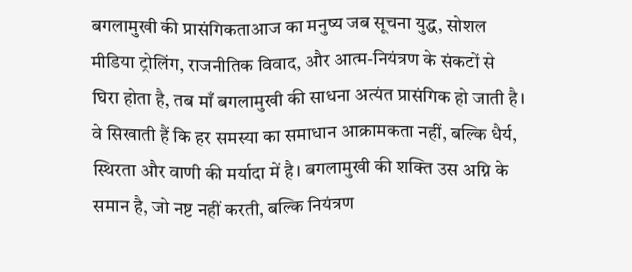बगलामुखी की प्रासंगिकताआज का मनुष्य जब सूचना युद्ध, सोशल मीडिया ट्रोलिंग, राजनीतिक विवाद, और आत्म-नियंत्रण के संकटों से घिरा होता है, तब माँ बगलामुखी की साधना अत्यंत प्रासंगिक हो जाती है।
वे सिखाती हैं कि हर समस्या का समाधान आक्रामकता नहीं, बल्कि धैर्य, स्थिरता और वाणी की मर्यादा में है। बगलामुखी की शक्ति उस अग्नि के समान है, जो नष्ट नहीं करती, बल्कि नियंत्रण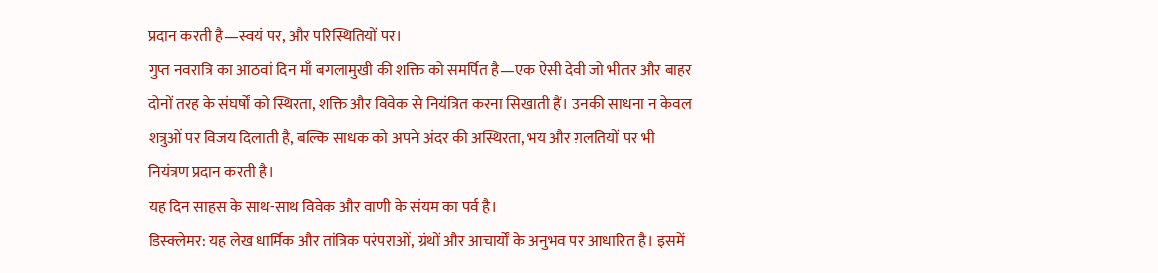प्रदान करती है—स्वयं पर, और परिस्थितियों पर।
गुप्त नवरात्रि का आठवां दिन माँ बगलामुखी की शक्ति को समर्पित है—एक ऐसी देवी जो भीतर और बाहर दोनों तरह के संघर्षों को स्थिरता, शक्ति और विवेक से नियंत्रित करना सिखाती हैं। उनकी साधना न केवल शत्रुओं पर विजय दिलाती है, बल्कि साधक को अपने अंदर की अस्थिरता, भय और ग़लतियों पर भी नियंत्रण प्रदान करती है।
यह दिन साहस के साथ-साथ विवेक और वाणी के संयम का पर्व है।
डिस्क्लेमर: यह लेख धार्मिक और तांत्रिक परंपराओं, ग्रंथों और आचार्यों के अनुभव पर आधारित है। इसमें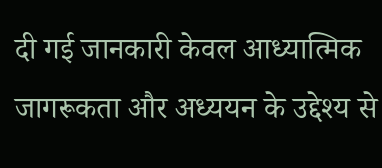दी गई जानकारी केवल आध्यात्मिक जागरूकता और अध्ययन के उद्देश्य से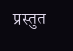प्रस्तुत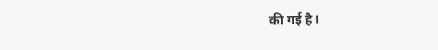की गई है।